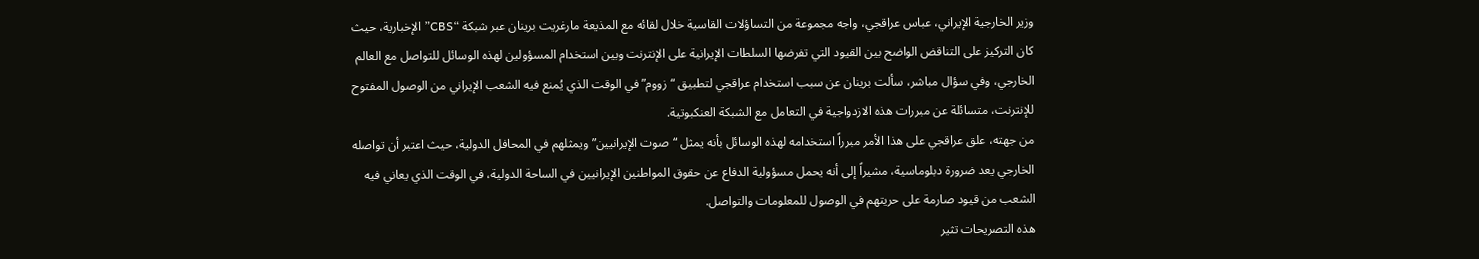وزير الخارجية الإيراني، عباس عراقجي، واجه مجموعة من التساؤلات القاسية خلال لقائه مع المذيعة مارغريت برينان عبر شبكة “CBS” الإخبارية، حيث كان التركيز على التناقض الواضح بين القيود التي تفرضها السلطات الإيرانية على الإنترنت وبين استخدام المسؤولين لهذه الوسائل للتواصل مع العالم الخارجي، وفي سؤال مباشر، سألت برينان عن سبب استخدام عراقجي لتطبيق “زووم” في الوقت الذي يُمنع فيه الشعب الإيراني من الوصول المفتوح للإنترنت، متسائلة عن مبررات هذه الازدواجية في التعامل مع الشبكة العنكبوتية.
من جهته، علق عراقجي على هذا الأمر مبرراً استخدامه لهذه الوسائل بأنه يمثل “صوت الإيرانيين” ويمثلهم في المحافل الدولية، حيث اعتبر أن تواصله الخارجي يعد ضرورة دبلوماسية، مشيراً إلى أنه يحمل مسؤولية الدفاع عن حقوق المواطنين الإيرانيين في الساحة الدولية، في الوقت الذي يعاني فيه الشعب من قيود صارمة على حريتهم في الوصول للمعلومات والتواصل.
هذه التصريحات تثير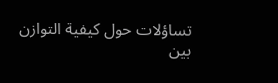تساؤلات حول كيفية التوازن بين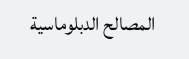المصالح الدبلوماسية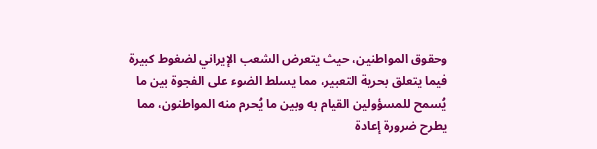وحقوق المواطنين، حيث يتعرض الشعب الإيراني لضغوط كبيرة فيما يتعلق بحرية التعبير، مما يسلط الضوء على الفجوة بين ما يُسمح للمسؤولين القيام به وبين ما يُحرم منه المواطنون، مما يطرح ضرورة إعادة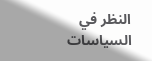النظر في السياسات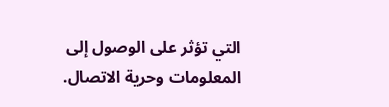التي تؤثر على الوصول إلى المعلومات وحرية الاتصال.